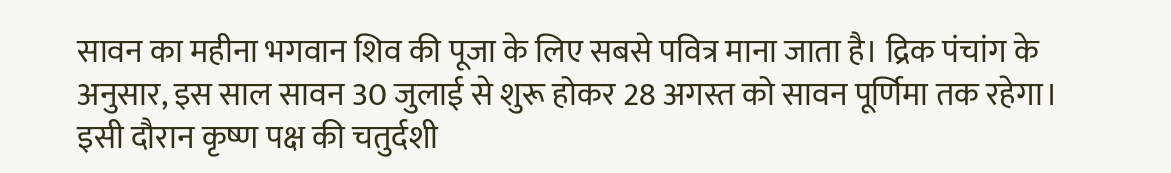सावन का महीना भगवान शिव की पूजा के लिए सबसे पवित्र माना जाता है। द्रिक पंचांग के अनुसार, इस साल सावन 30 जुलाई से शुरू होकर 28 अगस्त को सावन पूर्णिमा तक रहेगा। इसी दौरान कृष्ण पक्ष की चतुर्दशी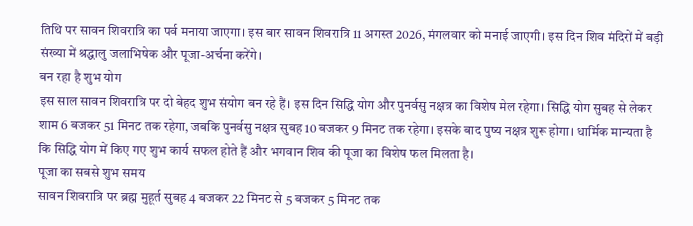तिथि पर सावन शिवरात्रि का पर्व मनाया जाएगा। इस बार सावन शिवरात्रि 11 अगस्त 2026, मंगलवार को मनाई जाएगी। इस दिन शिव मंदिरों में बड़ी संख्या में श्रद्धालु जलाभिषेक और पूजा-अर्चना करेंगे।
बन रहा है शुभ योग
इस साल सावन शिवरात्रि पर दो बेहद शुभ संयोग बन रहे हैं। इस दिन सिद्धि योग और पुनर्वसु नक्षत्र का विशेष मेल रहेगा। सिद्धि योग सुबह से लेकर शाम 6 बजकर 51 मिनट तक रहेगा, जबकि पुनर्वसु नक्षत्र सुबह 10 बजकर 9 मिनट तक रहेगा। इसके बाद पुष्य नक्षत्र शुरू होगा। धार्मिक मान्यता है कि सिद्धि योग में किए गए शुभ कार्य सफल होते हैं और भगवान शिव की पूजा का विशेष फल मिलता है।
पूजा का सबसे शुभ समय
सावन शिवरात्रि पर ब्रह्म मुहूर्त सुबह 4 बजकर 22 मिनट से 5 बजकर 5 मिनट तक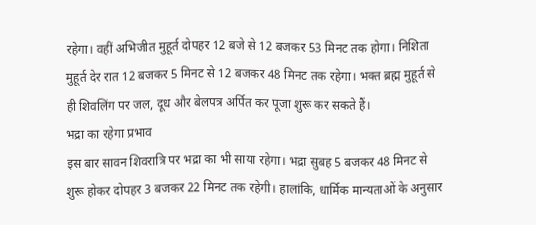रहेगा। वहीं अभिजीत मुहूर्त दोपहर 12 बजे से 12 बजकर 53 मिनट तक होगा। निशिता मुहूर्त देर रात 12 बजकर 5 मिनट से 12 बजकर 48 मिनट तक रहेगा। भक्त ब्रह्म मुहूर्त से ही शिवलिंग पर जल, दूध और बेलपत्र अर्पित कर पूजा शुरू कर सकते हैं।
भद्रा का रहेगा प्रभाव
इस बार सावन शिवरात्रि पर भद्रा का भी साया रहेगा। भद्रा सुबह 5 बजकर 48 मिनट से शुरू होकर दोपहर 3 बजकर 22 मिनट तक रहेगी। हालांकि, धार्मिक मान्यताओं के अनुसार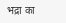भद्रा का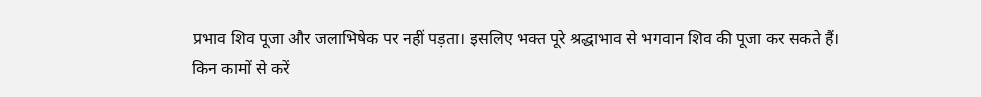प्रभाव शिव पूजा और जलाभिषेक पर नहीं पड़ता। इसलिए भक्त पूरे श्रद्धाभाव से भगवान शिव की पूजा कर सकते हैं।
किन कामों से करें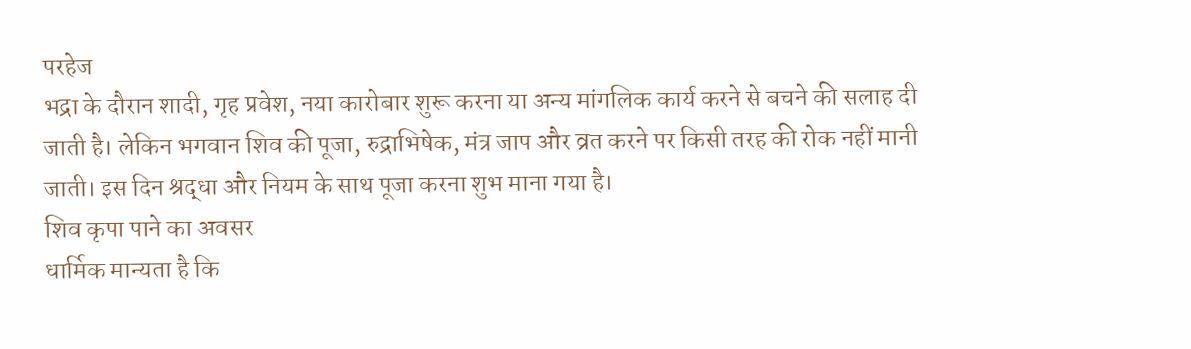परहेज
भद्रा के दौरान शादी, गृह प्रवेश, नया कारोबार शुरू करना या अन्य मांगलिक कार्य करने से बचने की सलाह दी जाती है। लेकिन भगवान शिव की पूजा, रुद्राभिषेक, मंत्र जाप और व्रत करने पर किसी तरह की रोक नहीं मानी जाती। इस दिन श्रद्धा और नियम के साथ पूजा करना शुभ माना गया है।
शिव कृपा पाने का अवसर
धार्मिक मान्यता है कि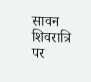सावन शिवरात्रि पर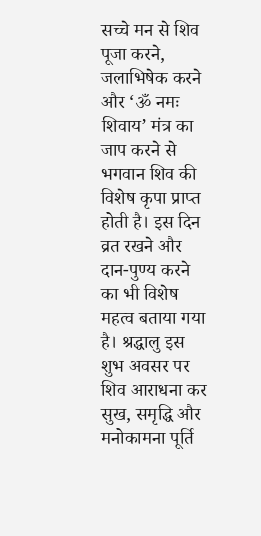सच्चे मन से शिव पूजा करने, जलाभिषेक करने और ‘ॐ नमः शिवाय’ मंत्र का जाप करने से भगवान शिव की विशेष कृपा प्राप्त होती है। इस दिन व्रत रखने और दान-पुण्य करने का भी विशेष महत्व बताया गया है। श्रद्धालु इस शुभ अवसर पर शिव आराधना कर सुख, समृद्धि और मनोकामना पूर्ति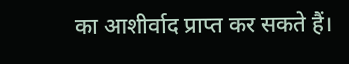का आशीर्वाद प्राप्त कर सकते हैं।